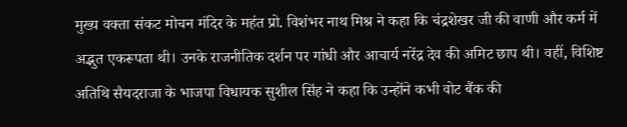मुख्य वक्ता संकट मोचन मंदिर के महंत प्रो. विशंभर नाथ मिश्र ने कहा कि चंद्रशेखर जी की वाणी और कर्म में अद्भुत एकरूपता थी। उनके राजनीतिक दर्शन पर गांधी और आचार्य नरेंद्र देव की अमिट छाप थी। वहीं, विशिष्ट अतिथि सैयदराजा के भाजपा विधायक सुशील सिंह ने कहा कि उन्होंने कभी वोट बैंक की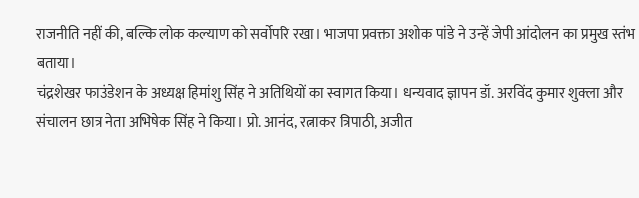राजनीति नहीं की, बल्कि लोक कल्याण को सर्वोपरि रखा। भाजपा प्रवक्ता अशोक पांडे ने उन्हें जेपी आंदोलन का प्रमुख स्तंभ बताया।
चंद्रशेखर फाउंडेशन के अध्यक्ष हिमांशु सिंह ने अतिथियों का स्वागत किया। धन्यवाद ज्ञापन डॉ. अरविंद कुमार शुक्ला और संचालन छात्र नेता अभिषेक सिंह ने किया। प्रो. आनंद, रत्नाकर त्रिपाठी, अजीत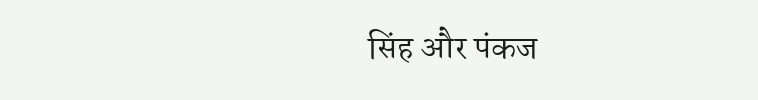सिंह और पंकज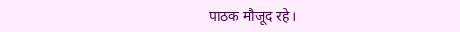पाठक मौजूद रहे।